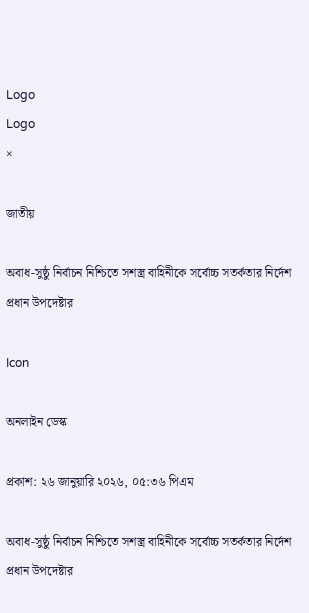Logo
Logo
×

জাতীয়

অবাধ-সুষ্ঠু নির্বাচন নিশ্চিতে সশস্ত্র বাহিনীকে সর্বোচ্চ সতর্কতার নির্দেশ প্রধান উপদেষ্টার

Icon

অনলাইন ডেস্ক

প্রকাশ: ২৬ জানুয়ারি ২০২৬, ০৫:৩৬ পিএম

অবাধ-সুষ্ঠু নির্বাচন নিশ্চিতে সশস্ত্র বাহিনীকে সর্বোচ্চ সতর্কতার নির্দেশ প্রধান উপদেষ্টার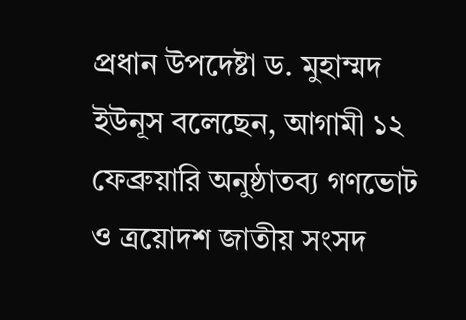প্রধান উপদেষ্টা ড. মুহাম্মদ ইউনূস বলেছেন, আগামী ১২ ফেব্রুয়ারি অনুষ্ঠাতব্য গণভোট ও ত্রয়োদশ জাতীয় সংসদ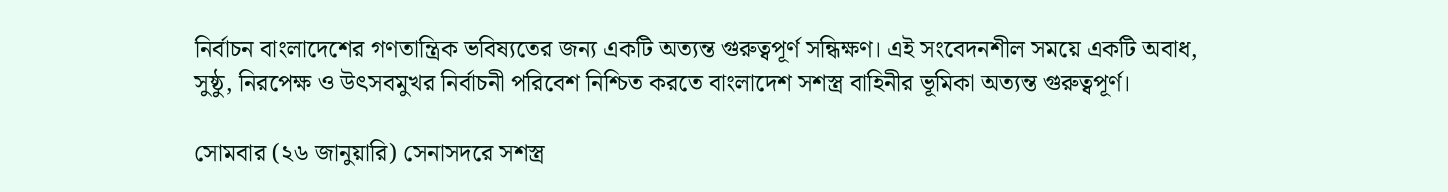নির্বাচন বাংলাদেশের গণতান্ত্রিক ভবিষ্যতের জন্য একটি অত্যন্ত গুরুত্বপূর্ণ সন্ধিক্ষণ। এই সংবেদনশীল সময়ে একটি অবাধ, সুষ্ঠু, নিরপেক্ষ ও উৎসবমুখর নির্বাচনী পরিবেশ নিশ্চিত করতে বাংলাদেশ সশস্ত্র বাহিনীর ভূমিকা অত্যন্ত গুরুত্বপূর্ণ।

সোমবার (২৬ জানুয়ারি) সেনাসদরে সশস্ত্র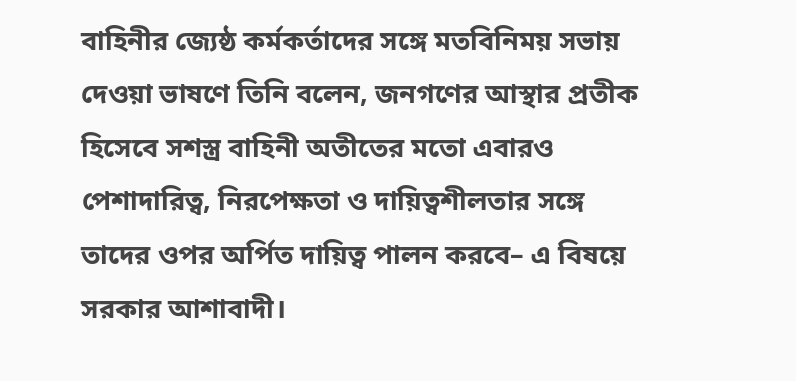বাহিনীর জ্যেষ্ঠ কর্মকর্তাদের সঙ্গে মতবিনিময় সভায় দেওয়া ভাষণে তিনি বলেন, জনগণের আস্থার প্রতীক হিসেবে সশস্ত্র বাহিনী অতীতের মতো এবারও পেশাদারিত্ব, নিরপেক্ষতা ও দায়িত্বশীলতার সঙ্গে তাদের ওপর অর্পিত দায়িত্ব পালন করবে– এ বিষয়ে সরকার আশাবাদী।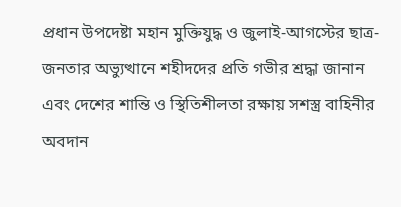প্রধান উপদেষ্টা মহান মুক্তিযুদ্ধ ও জুলাই-আগস্টের ছাত্র-জনতার অভ্যুত্থানে শহীদদের প্রতি গভীর শ্রদ্ধা জানান এবং দেশের শান্তি ও স্থিতিশীলতা রক্ষায় সশস্ত্র বাহিনীর অবদান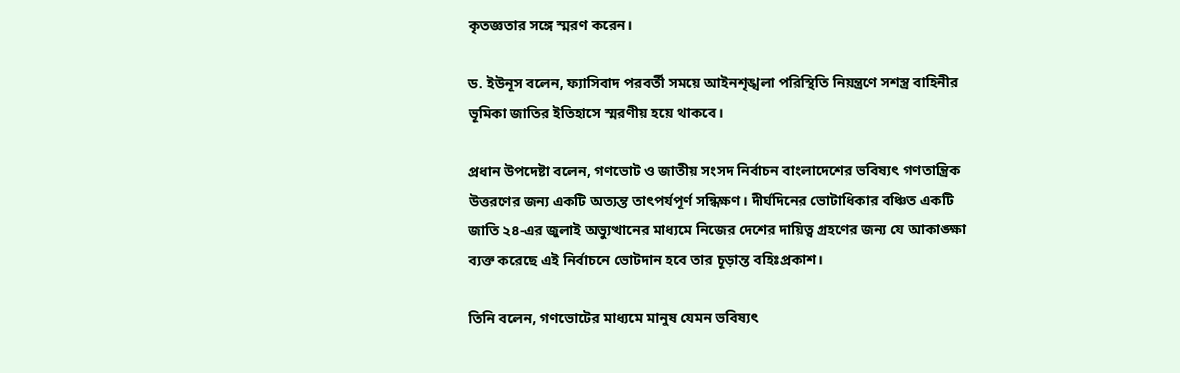কৃতজ্ঞতার সঙ্গে স্মরণ করেন।

ড. ইউনূস বলেন, ফ্যাসিবাদ পরবর্তী সময়ে আইনশৃঙ্খলা পরিস্থিতি নিয়ন্ত্রণে সশস্ত্র বাহিনীর ভূমিকা জাতির ইতিহাসে স্মরণীয় হয়ে থাকবে।

প্রধান উপদেষ্টা বলেন, গণভোট ও জাতীয় সংসদ নির্বাচন বাংলাদেশের ভবিষ্যৎ গণতান্ত্রিক উত্তরণের জন্য একটি অত্যন্ত তাৎপর্যপূর্ণ সন্ধিক্ষণ। দীর্ঘদিনের ভোটাধিকার বঞ্চিত একটি জাতি ২৪-এর জুলাই অভ্যুত্থানের মাধ্যমে নিজের দেশের দায়িত্ব গ্রহণের জন্য যে আকাঙ্ক্ষা ব্যক্ত করেছে এই নির্বাচনে ভোটদান হবে তার চূড়ান্ত বহিঃপ্রকাশ।

তিনি বলেন, গণভোটের মাধ্যমে মানুষ যেমন ভবিষ্যৎ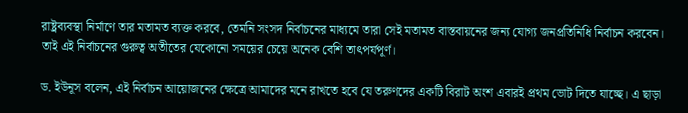রাষ্ট্রব্যবস্থা নির্মাণে তার মতামত ব্যক্ত করবে, তেমনি সংসদ নির্বাচনের মাধ্যমে তারা সেই মতামত বাস্তবায়নের জন্য যোগ্য জনপ্রতিনিধি নির্বাচন করবেন। তাই এই নির্বাচনের গুরুত্ব অতীতের যেকোনো সময়ের চেয়ে অনেক বেশি তাৎপর্যপূর্ণ।

ড. ইউনূস বলেন, এই নির্বাচন আয়োজনের ক্ষেত্রে আমাদের মনে রাখতে হবে যে তরুণদের একটি বিরাট অংশ এবারই প্রথম ভোট দিতে যাচ্ছে। এ ছাড়া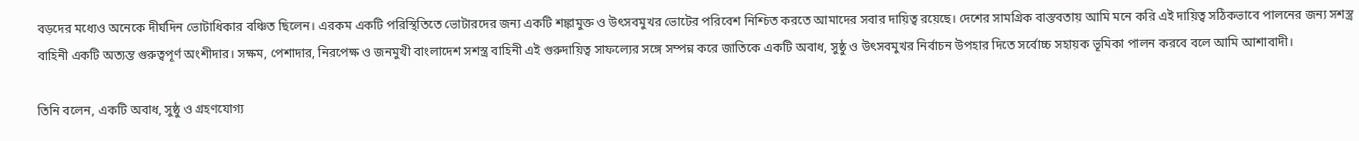বড়দের মধ্যেও অনেকে দীর্ঘদিন ভোটাধিকার বঞ্চিত ছিলেন। এরকম একটি পরিস্থিতিতে ভোটারদের জন্য একটি শঙ্কামুক্ত ও উৎসবমুখর ভোটের পরিবেশ নিশ্চিত করতে আমাদের সবার দায়িত্ব রয়েছে। দেশের সামগ্রিক বাস্তবতায় আমি মনে করি এই দায়িত্ব সঠিকভাবে পালনের জন্য সশস্ত্র বাহিনী একটি অত্যন্ত গুরুত্বপূর্ণ অংশীদার। সক্ষম, পেশাদার, নিরপেক্ষ ও জনমুখী বাংলাদেশ সশস্ত্র বাহিনী এই গুরুদায়িত্ব সাফল্যের সঙ্গে সম্পন্ন করে জাতিকে একটি অবাধ, সুষ্ঠু ও উৎসবমুখর নির্বাচন উপহার দিতে সর্বোচ্চ সহায়ক ভূমিকা পালন করবে বলে আমি আশাবাদী।

তিনি বলেন, একটি অবাধ, সুষ্ঠু ও গ্রহণযোগ্য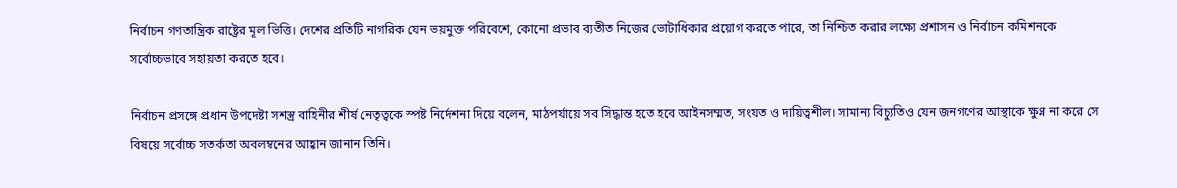নির্বাচন গণতান্ত্রিক রাষ্ট্রের মূল ভিত্তি। দেশের প্রতিটি নাগরিক যেন ভয়মুক্ত পরিবেশে, কোনো প্রভাব ব্যতীত নিজের ভোটাধিকার প্রয়োগ করতে পারে, তা নিশ্চিত করার লক্ষ্যে প্রশাসন ও নির্বাচন কমিশনকে সর্বোচ্চভাবে সহায়তা করতে হবে।

নির্বাচন প্রসঙ্গে প্রধান উপদেষ্টা সশস্ত্র বাহিনীর শীর্ষ নেতৃত্বকে স্পষ্ট নির্দেশনা দিয়ে বলেন, মাঠপর্যায়ে সব সিদ্ধান্ত হতে হবে আইনসম্মত, সংযত ও দায়িত্বশীল। সামান্য বিচ্যুতিও যেন জনগণের আস্থাকে ক্ষুণ্ন না করে সে বিষয়ে সর্বোচ্চ সতর্কতা অবলম্বনের আহ্বান জানান তিনি।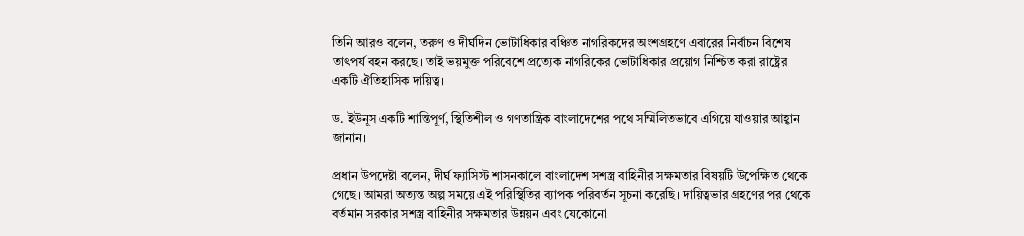তিনি আরও বলেন, তরুণ ও দীর্ঘদিন ভোটাধিকার বঞ্চিত নাগরিকদের অংশগ্রহণে এবারের নির্বাচন বিশেষ তাৎপর্য বহন করছে। তাই ভয়মুক্ত পরিবেশে প্রত্যেক নাগরিকের ভোটাধিকার প্রয়োগ নিশ্চিত করা রাষ্ট্রের একটি ঐতিহাসিক দায়িত্ব।

ড. ইউনূস একটি শান্তিপূর্ণ, স্থিতিশীল ও গণতান্ত্রিক বাংলাদেশের পথে সম্মিলিতভাবে এগিয়ে যাওয়ার আহ্বান জানান।

প্রধান উপদেষ্টা বলেন, দীর্ঘ ফ্যাসিস্ট শাসনকালে বাংলাদেশ সশস্ত্র বাহিনীর সক্ষমতার বিষয়টি উপেক্ষিত থেকে গেছে। আমরা অত্যন্ত অল্প সময়ে এই পরিস্থিতির ব্যাপক পরিবর্তন সূচনা করেছি। দায়িত্বভার গ্রহণের পর থেকে বর্তমান সরকার সশস্ত্র বাহিনীর সক্ষমতার উন্নয়ন এবং যেকোনো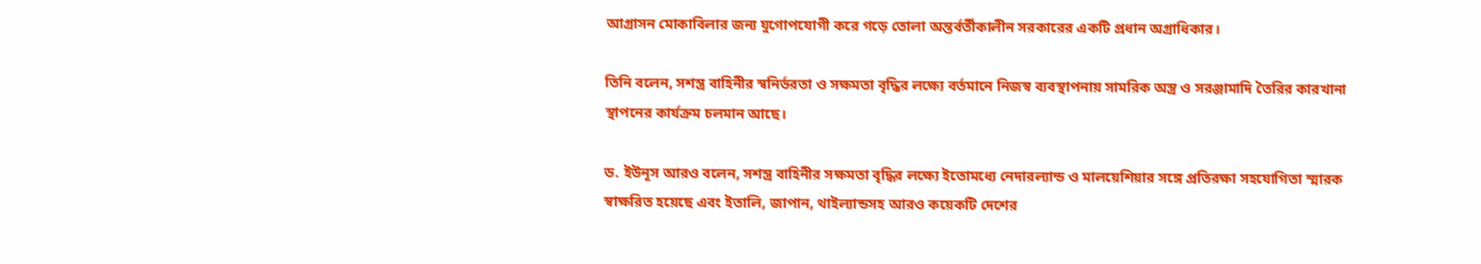আগ্রাসন মোকাবিলার জন্য যুগোপযোগী করে গড়ে তোলা অন্তর্বর্তীকালীন সরকারের একটি প্রধান অগ্রাধিকার।

তিনি বলেন, সশস্ত্র বাহিনীর স্বনির্ভরতা ও সক্ষমতা বৃদ্ধির লক্ষ্যে বর্তমানে নিজস্ব ব্যবস্থাপনায় সামরিক অস্ত্র ও সরঞ্জামাদি তৈরির কারখানা স্থাপনের কার্যক্রম চলমান আছে।

ড. ইউনূস আরও বলেন, সশস্ত্র বাহিনীর সক্ষমতা বৃদ্ধির লক্ষ্যে ইতোমধ্যে নেদারল্যান্ড ও মালয়েশিয়ার সঙ্গে প্রতিরক্ষা সহযোগিতা স্মারক স্বাক্ষরিত হয়েছে এবং ইতালি, জাপান, থাইল্যান্ডসহ আরও কয়েকটি দেশের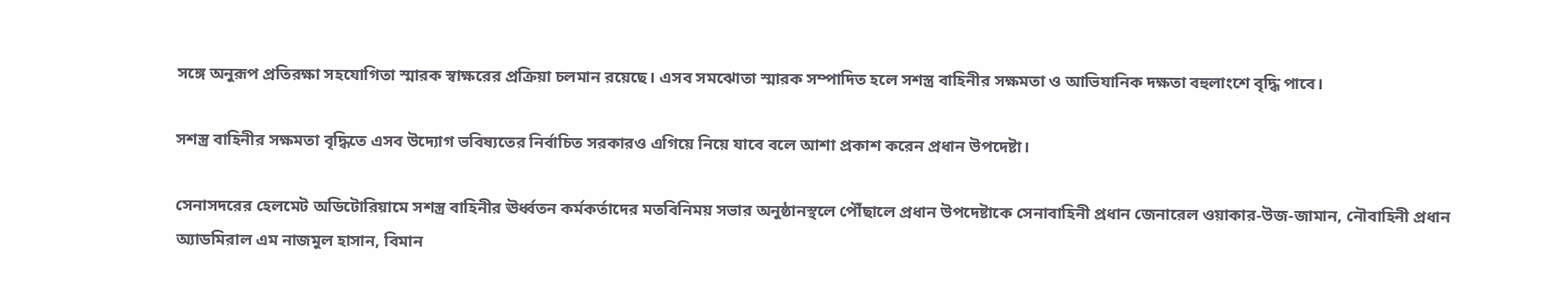সঙ্গে অনুরূপ প্রতিরক্ষা সহযোগিতা স্মারক স্বাক্ষরের প্রক্রিয়া চলমান রয়েছে। এসব সমঝোতা স্মারক সম্পাদিত হলে সশস্ত্র বাহিনীর সক্ষমতা ও আভিযানিক দক্ষতা বহুলাংশে বৃদ্ধি পাবে।

সশস্ত্র বাহিনীর সক্ষমতা বৃদ্ধিতে এসব উদ্যোগ ভবিষ্যতের নির্বাচিত সরকারও এগিয়ে নিয়ে যাবে বলে আশা প্রকাশ করেন প্রধান উপদেষ্টা।

সেনাসদরের হেলমেট অডিটোরিয়ামে সশস্ত্র বাহিনীর ঊর্ধ্বতন কর্মকর্তাদের মতবিনিময় সভার অনুষ্ঠানস্থলে পৌঁছালে প্রধান উপদেষ্টাকে সেনাবাহিনী প্রধান জেনারেল ওয়াকার-উজ-জামান, নৌবাহিনী প্রধান অ্যাডমিরাল এম নাজমুল হাসান, বিমান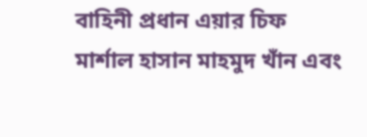বাহিনী প্রধান এয়ার চিফ মার্শাল হাসান মাহমুদ খাঁন এবং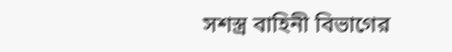সশস্ত্র বাহিনী বিভাগের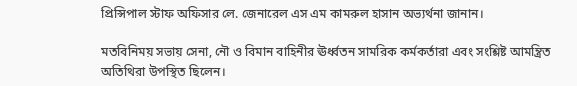প্রিন্সিপাল স্টাফ অফিসার লে. জেনারেল এস এম কামরুল হাসান অভ্যর্থনা জানান।

মতবিনিময় সভায় সেনা, নৌ ও বিমান বাহিনীর ঊর্ধ্বতন সামরিক কর্মকর্তারা এবং সংশ্লিষ্ট আমন্ত্রিত অতিথিরা উপস্থিত ছিলেন।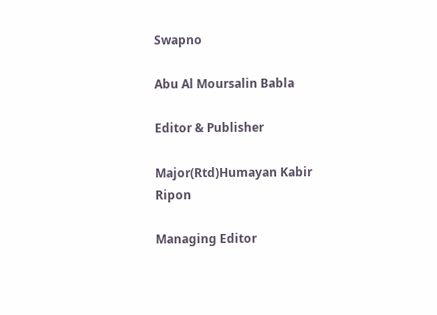Swapno

Abu Al Moursalin Babla

Editor & Publisher

Major(Rtd)Humayan Kabir Ripon

Managing Editor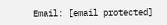Email: [email protected]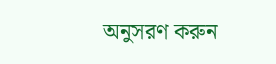অনুসরণ করুন